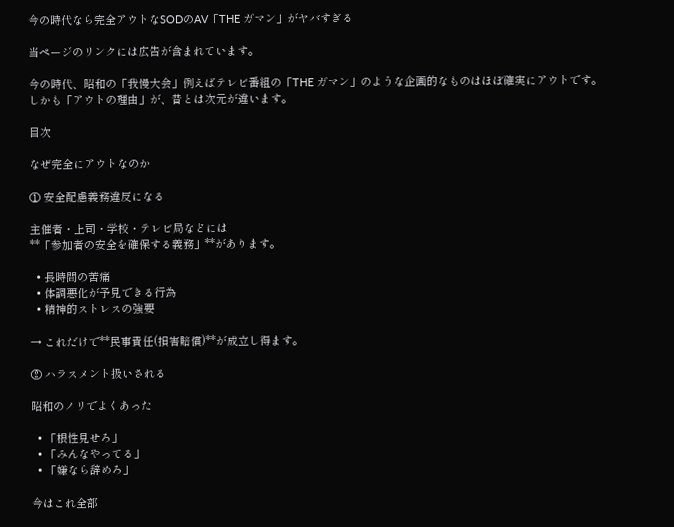今の時代なら完全アウトなSODのAV「THE ガマン」がヤバすぎる

当ページのリンクには広告が含まれています。

今の時代、昭和の「我慢大会」例えばテレビ番組の「THE ガマン」のような企画的なものはほぼ確実にアウトです。
しかも「アウトの理由」が、昔とは次元が違います。

目次

なぜ完全にアウトなのか

① 安全配慮義務違反になる

主催者・上司・学校・テレビ局などには
**「参加者の安全を確保する義務」**があります。

  • 長時間の苦痛
  • 体調悪化が予見できる行為
  • 精神的ストレスの強要

→ これだけで**民事責任(損害賠償)**が成立し得ます。

② ハラスメント扱いされる

昭和のノリでよくあった

  • 「根性見せろ」
  • 「みんなやってる」
  • 「嫌なら辞めろ」

今はこれ全部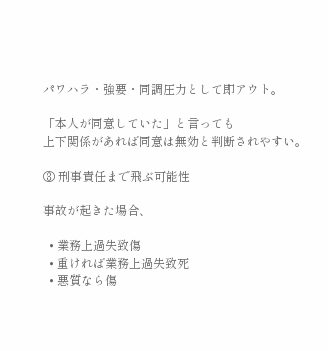パワハラ・強要・同調圧力として即アウト。

「本人が同意していた」と言っても
上下関係があれば同意は無効と判断されやすい。

③ 刑事責任まで飛ぶ可能性

事故が起きた場合、

  • 業務上過失致傷
  • 重ければ業務上過失致死
  • 悪質なら傷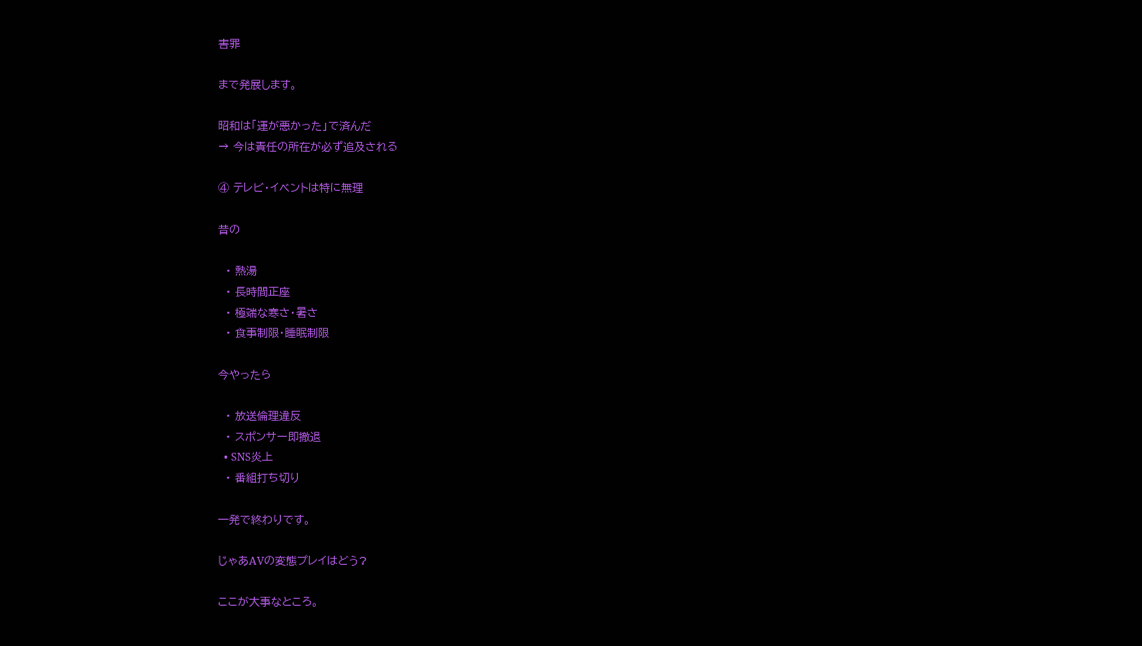害罪

まで発展します。

昭和は「運が悪かった」で済んだ
→ 今は責任の所在が必ず追及される

④ テレビ・イベントは特に無理

昔の

  • 熱湯
  • 長時間正座
  • 極端な寒さ・暑さ
  • 食事制限・睡眠制限

今やったら

  • 放送倫理違反
  • スポンサー即撤退
  • SNS炎上
  • 番組打ち切り

一発で終わりです。

じゃあAVの変態プレイはどう?

ここが大事なところ。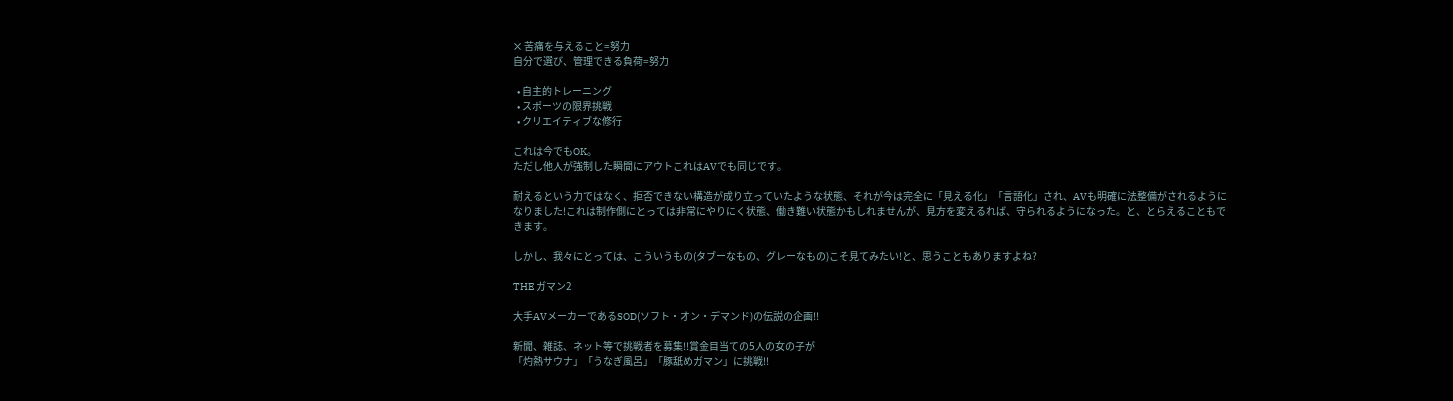❌ 苦痛を与えること=努力
自分で選び、管理できる負荷=努力

  • 自主的トレーニング
  • スポーツの限界挑戦
  • クリエイティブな修行

これは今でもOK。
ただし他人が強制した瞬間にアウトこれはAVでも同じです。

耐えるという力ではなく、拒否できない構造が成り立っていたような状態、それが今は完全に「見える化」「言語化」され、AVも明確に法整備がされるようになりました!これは制作側にとっては非常にやりにく状態、働き難い状態かもしれませんが、見方を変えるれば、守られるようになった。と、とらえることもできます。

しかし、我々にとっては、こういうもの(タブーなもの、グレーなもの)こそ見てみたい!と、思うこともありますよね?

THE ガマン2

大手AVメーカーであるSOD(ソフト・オン・デマンド)の伝説の企画!!

新聞、雑誌、ネット等で挑戦者を募集!!賞金目当ての5人の女の子が
「灼熱サウナ」「うなぎ風呂」「豚舐めガマン」に挑戦!!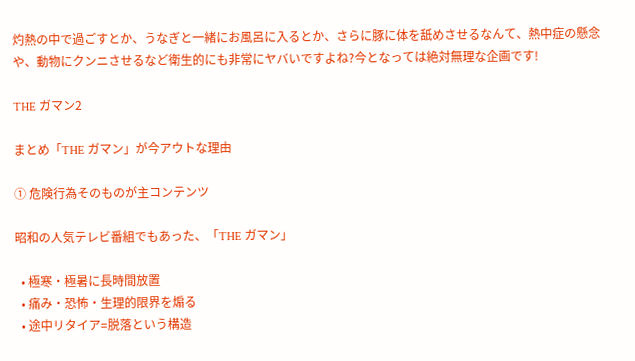灼熱の中で過ごすとか、うなぎと一緒にお風呂に入るとか、さらに豚に体を舐めさせるなんて、熱中症の懸念や、動物にクンニさせるなど衛生的にも非常にヤバいですよね?今となっては絶対無理な企画です!

THE ガマン2

まとめ「THE ガマン」が今アウトな理由

① 危険行為そのものが主コンテンツ

昭和の人気テレビ番組でもあった、「THE ガマン」

  • 極寒・極暑に長時間放置
  • 痛み・恐怖・生理的限界を煽る
  • 途中リタイア=脱落という構造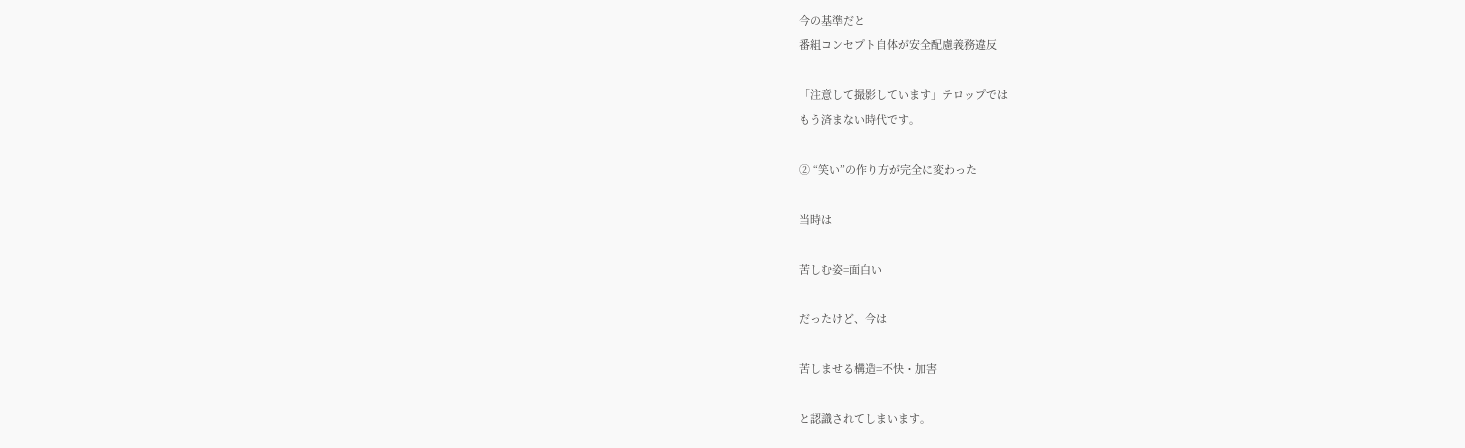今の基準だと
番組コンセプト自体が安全配慮義務違反

「注意して撮影しています」テロップでは
もう済まない時代です。

② “笑い”の作り方が完全に変わった

当時は

苦しむ姿=面白い

だったけど、今は

苦しませる構造=不快・加害

と認識されてしまいます。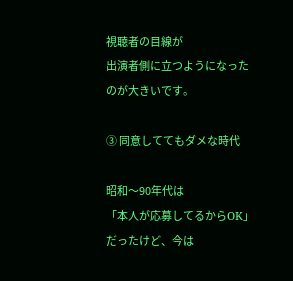視聴者の目線が
出演者側に立つようになったのが大きいです。

③ 同意しててもダメな時代

昭和〜90年代は
「本人が応募してるからOK」
だったけど、今は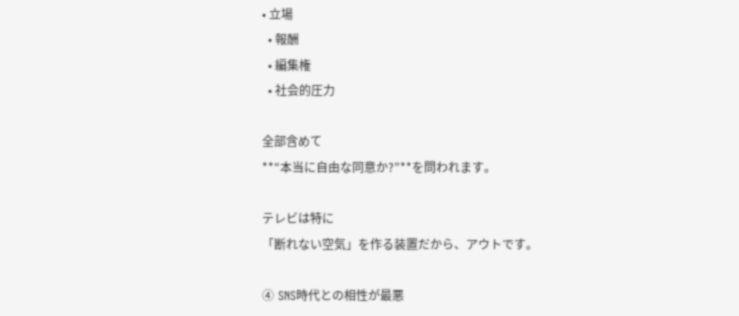• 立場
  • 報酬
  • 編集権
  • 社会的圧力

全部含めて
**“本当に自由な同意か?”**を問われます。

テレビは特に
「断れない空気」を作る装置だから、アウトです。

④ SNS時代との相性が最悪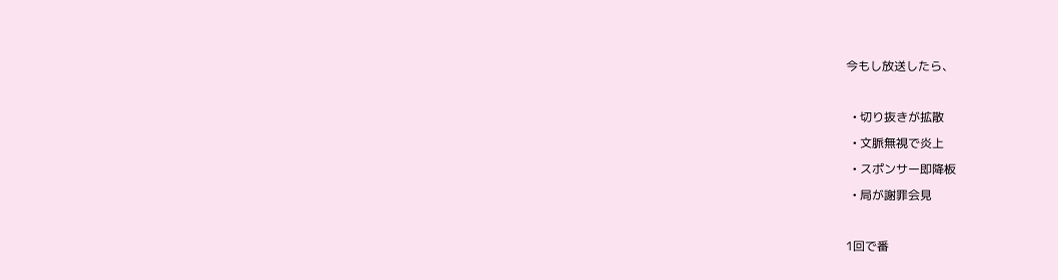今もし放送したら、

  • 切り抜きが拡散
  • 文脈無視で炎上
  • スポンサー即降板
  • 局が謝罪会見

1回で番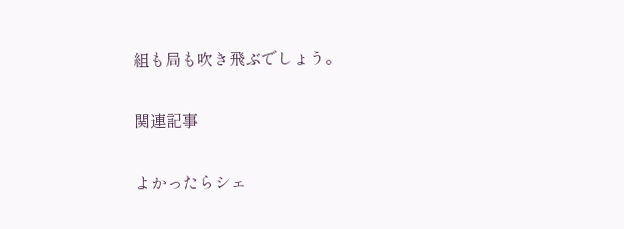組も局も吹き飛ぶでしょう。

関連記事

よかったらシェ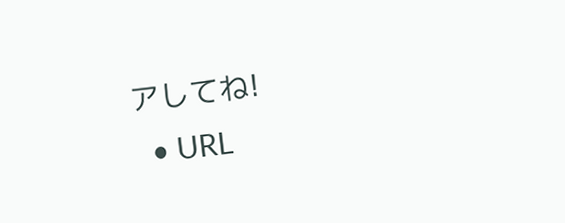アしてね!
  • URL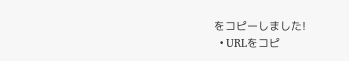をコピーしました!
  • URLをコピ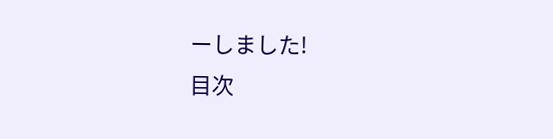ーしました!
目次